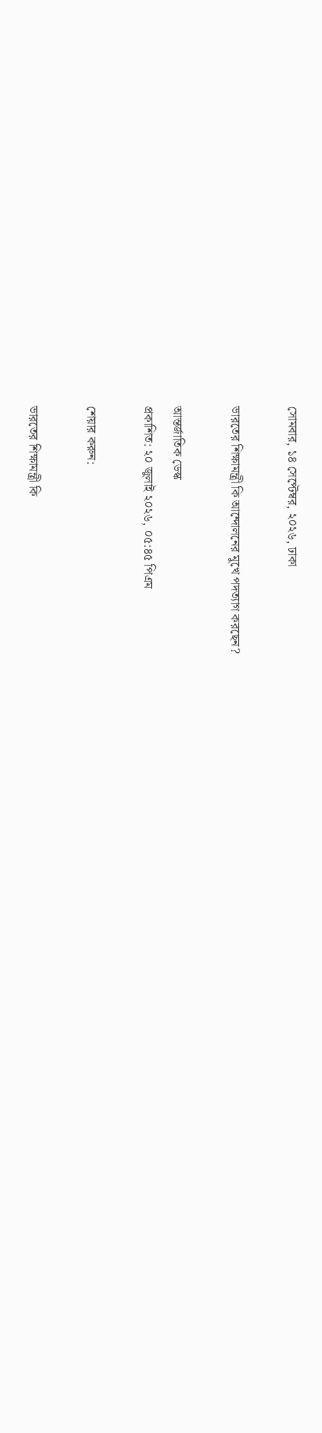সোমবার, ১৪ সেপ্টেম্বর, ২০২৬, ঢাকা

ভারতের শিক্ষামন্ত্রী কি আন্দোলনের মুখে পদত্যাগ করছেন?

আন্তর্জাতিক ডেস্ক
প্রকাশিত: ২০ জুলাই ২০২৬, ০৫:৪৫ পিএম

শেয়ার করুন:

ভারতের শিক্ষামন্ত্রী কি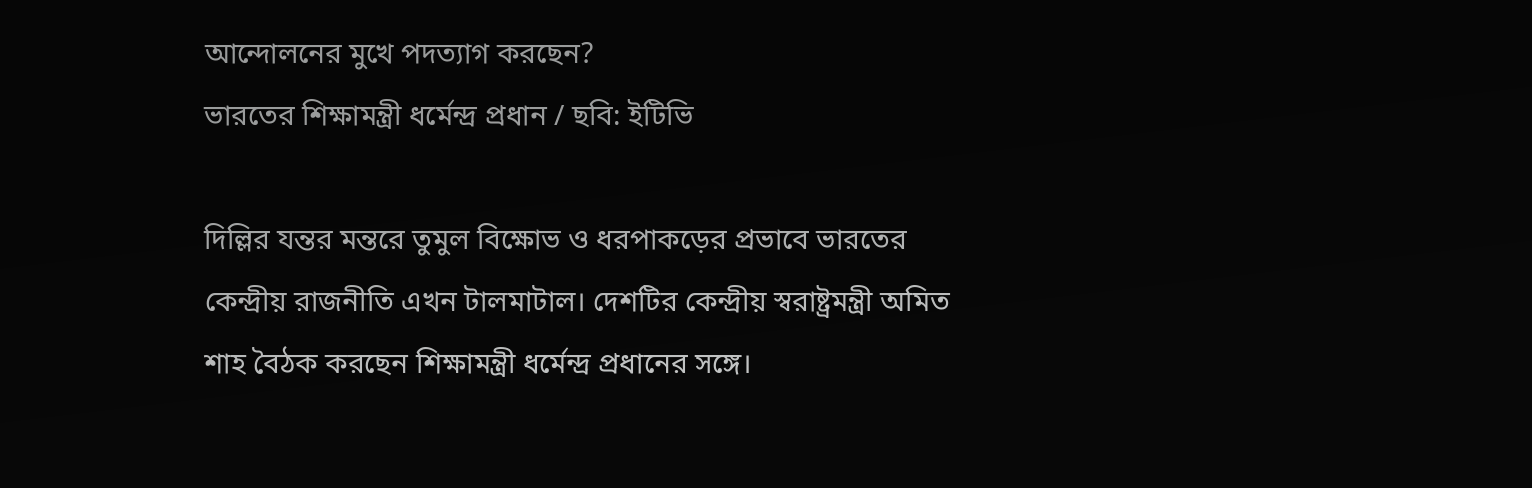আন্দোলনের মুখে পদত্যাগ করছেন?
ভারতের শিক্ষামন্ত্রী ধর্মেন্দ্র প্রধান / ছবি: ইটিভি

দিল্লির যন্তর মন্তরে তুমুল বিক্ষোভ ও ধরপাকড়ের প্রভাবে ভারতের কেন্দ্রীয় রাজনীতি এখন টালমাটাল। দেশটির কেন্দ্রীয় স্বরাষ্ট্রমন্ত্রী অমিত শাহ বৈঠক করছেন শিক্ষামন্ত্রী ধর্মেন্দ্র প্রধানের সঙ্গে।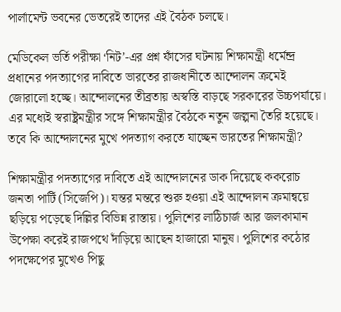পার্লামেন্ট ভবনের ভেতরেই তাদের এই বৈঠক চলছে।

মেডিকেল ভর্তি পরীক্ষা ‘নিট’-এর প্রশ্ন ফাঁসের ঘটনায় শিক্ষামন্ত্রী ধর্মেন্দ্র প্রধানের পদত্যাগের দাবিতে ভারতের রাজধানীতে আন্দোলন ক্রমেই জোরালো হচ্ছে। আন্দোলনের তীব্রতায় অস্বস্তি বাড়ছে সরকারের উচ্চপর্যায়ে। এর মধ্যেই স্বরাষ্ট্রমন্ত্রীর সঙ্গে শিক্ষামন্ত্রীর বৈঠকে নতুন জল্পনা তৈরি হয়েছে। তবে কি আন্দোলনের মুখে পদত্যাগ করতে যাচ্ছেন ভারতের শিক্ষামন্ত্রী?

শিক্ষামন্ত্রীর পদত্যাগের দাবিতে এই আন্দোলনের ডাক দিয়েছে ককরোচ জনতা পার্টি (সিজেপি)। যন্তর মন্তরে শুরু হওয়া এই আন্দোলন ক্রমান্বয়ে ছড়িয়ে পড়েছে দিল্লির বিভিন্ন রাস্তায়। পুলিশের লাঠিচার্জ আর জলকামান উপেক্ষা করেই রাজপথে দাঁড়িয়ে আছেন হাজারো মানুষ। পুলিশের কঠোর পদক্ষেপের মুখেও পিছু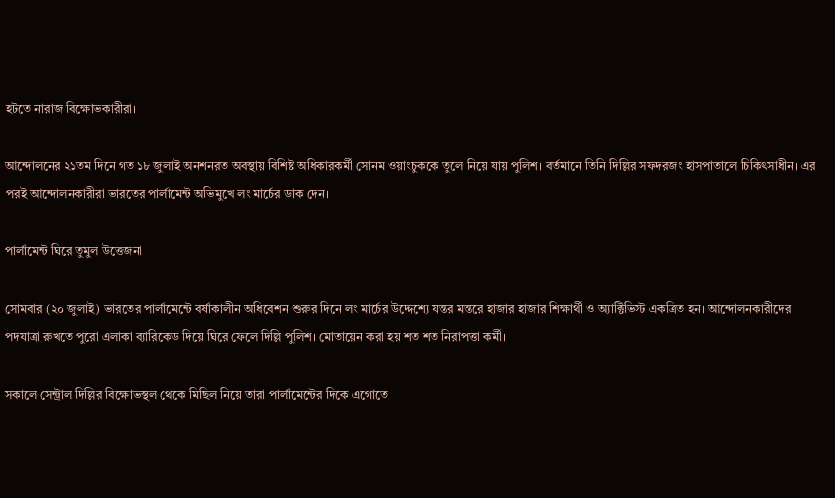হটতে নারাজ বিক্ষোভকারীরা।

আন্দোলনের ২১তম দিনে গত ১৮ জুলাই অনশনরত অবস্থায় বিশিষ্ট অধিকারকর্মী সোনম ওয়াংচুককে তুলে নিয়ে যায় পুলিশ। বর্তমানে তিনি দিল্লির সফদরজং হাসপাতালে চিকিৎসাধীন। এর পরই আন্দোলনকারীরা ভারতের পার্লামেন্ট অভিমুখে লং মার্চের ডাক দেন।

পার্লামেন্ট ঘিরে তুমুল উত্তেজনা

সোমবার (২০ জুলাই) ভারতের পার্লামেন্টে বর্ষাকালীন অধিবেশন শুরুর দিনে লং মার্চের উদ্দেশ্যে যন্তর মন্তরে হাজার হাজার শিক্ষার্থী ও অ্যাক্টিভিস্ট একত্রিত হন। আন্দোলনকারীদের পদযাত্রা রুখতে পুরো এলাকা ব্যারিকেড দিয়ে ঘিরে ফেলে দিল্লি পুলিশ। মোতায়েন করা হয় শত শত নিরাপত্তা কর্মী।

সকালে সেন্ট্রাল দিল্লির বিক্ষোভস্থল থেকে মিছিল নিয়ে তারা পার্লামেন্টের দিকে এগোতে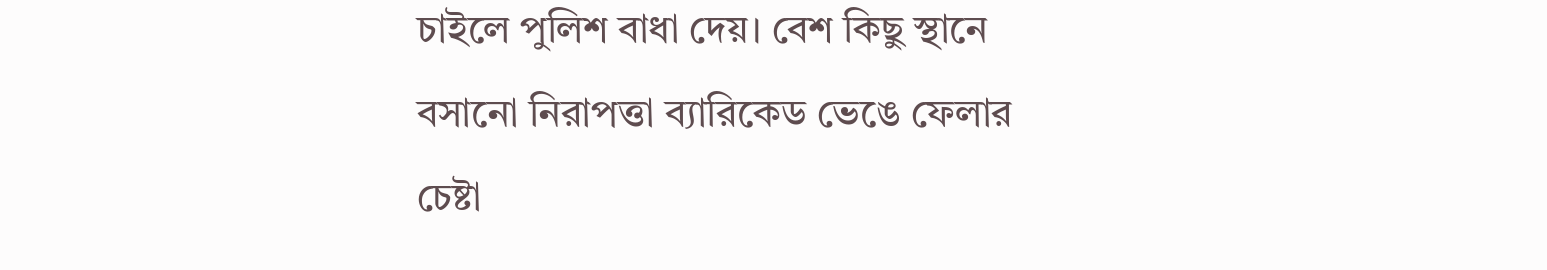চাইলে পুলিশ বাধা দেয়। বেশ কিছু স্থানে বসানো নিরাপত্তা ব্যারিকেড ভেঙে ফেলার চেষ্টা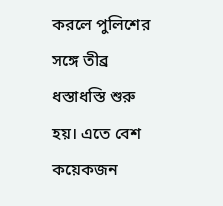করলে পুলিশের সঙ্গে তীব্র ধস্তাধস্তি শুরু হয়। এতে বেশ কয়েকজন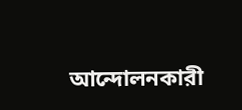আন্দোলনকারী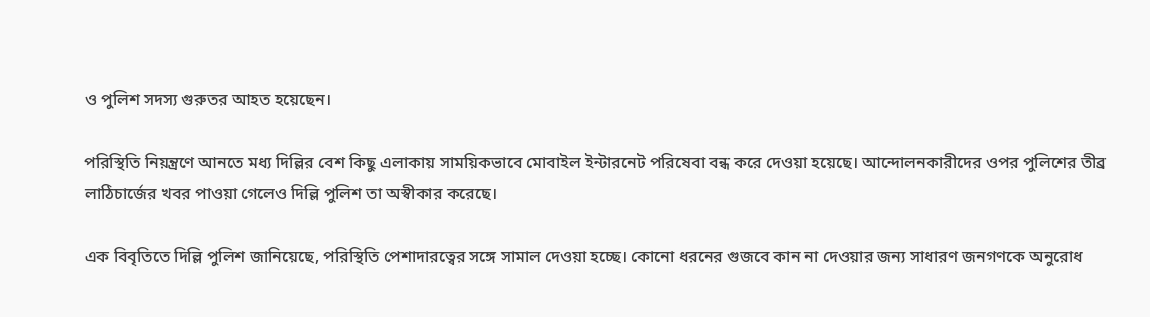ও পুলিশ সদস্য গুরুতর আহত হয়েছেন।

পরিস্থিতি নিয়ন্ত্রণে আনতে মধ্য দিল্লির বেশ কিছু এলাকায় সাময়িকভাবে মোবাইল ইন্টারনেট পরিষেবা বন্ধ করে দেওয়া হয়েছে। আন্দোলনকারীদের ওপর পুলিশের তীব্র লাঠিচার্জের খবর পাওয়া গেলেও দিল্লি পুলিশ তা অস্বীকার করেছে।

এক বিবৃতিতে দিল্লি পুলিশ জানিয়েছে, পরিস্থিতি পেশাদারত্বের সঙ্গে সামাল দেওয়া হচ্ছে। কোনো ধরনের গুজবে কান না দেওয়ার জন্য সাধারণ জনগণকে অনুরোধ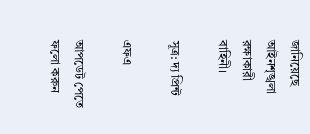জানিয়েছে আইনশৃঙ্খলা রক্ষাকারী বাহিনী।

সূত্র: দ্য প্রিন্ট

এফএ

আপডেট পেতে ফলো করুন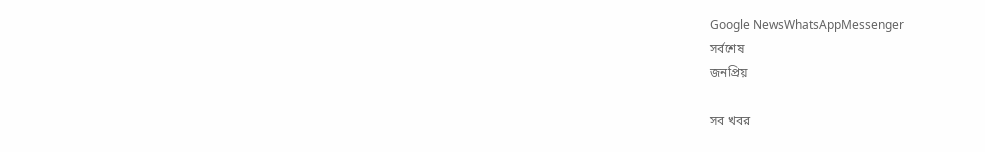Google NewsWhatsAppMessenger
সর্বশেষ
জনপ্রিয়

সব খবর